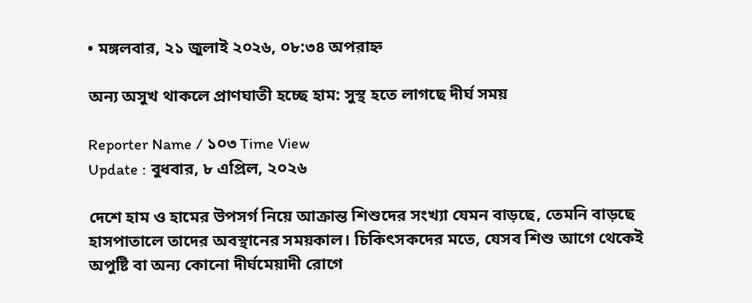• মঙ্গলবার, ২১ জুলাই ২০২৬, ০৮:৩৪ অপরাহ্ন

অন্য অসুখ থাকলে প্রাণঘাতী হচ্ছে হাম: সুস্থ হতে লাগছে দীর্ঘ সময়

Reporter Name / ১০৩ Time View
Update : বুধবার, ৮ এপ্রিল, ২০২৬

দেশে হাম ও হামের উপসর্গ নিয়ে আক্রান্ত শিশুদের সংখ্যা যেমন বাড়ছে, তেমনি বাড়ছে হাসপাতালে তাদের অবস্থানের সময়কাল। চিকিৎসকদের মতে, যেসব শিশু আগে থেকেই অপুষ্টি বা অন্য কোনো দীর্ঘমেয়াদী রোগে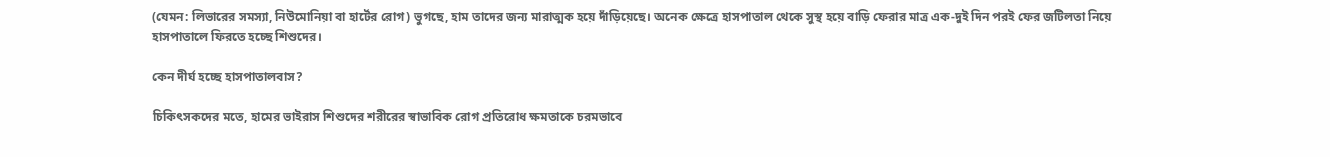(যেমন: লিভারের সমস্যা, নিউমোনিয়া বা হার্টের রোগ) ভুগছে, হাম তাদের জন্য মারাত্মক হয়ে দাঁড়িয়েছে। অনেক ক্ষেত্রে হাসপাতাল থেকে সুস্থ হয়ে বাড়ি ফেরার মাত্র এক-দুই দিন পরই ফের জটিলতা নিয়ে হাসপাতালে ফিরতে হচ্ছে শিশুদের।

কেন দীর্ঘ হচ্ছে হাসপাতালবাস?

চিকিৎসকদের মতে, হামের ভাইরাস শিশুদের শরীরের স্বাভাবিক রোগ প্রতিরোধ ক্ষমতাকে চরমভাবে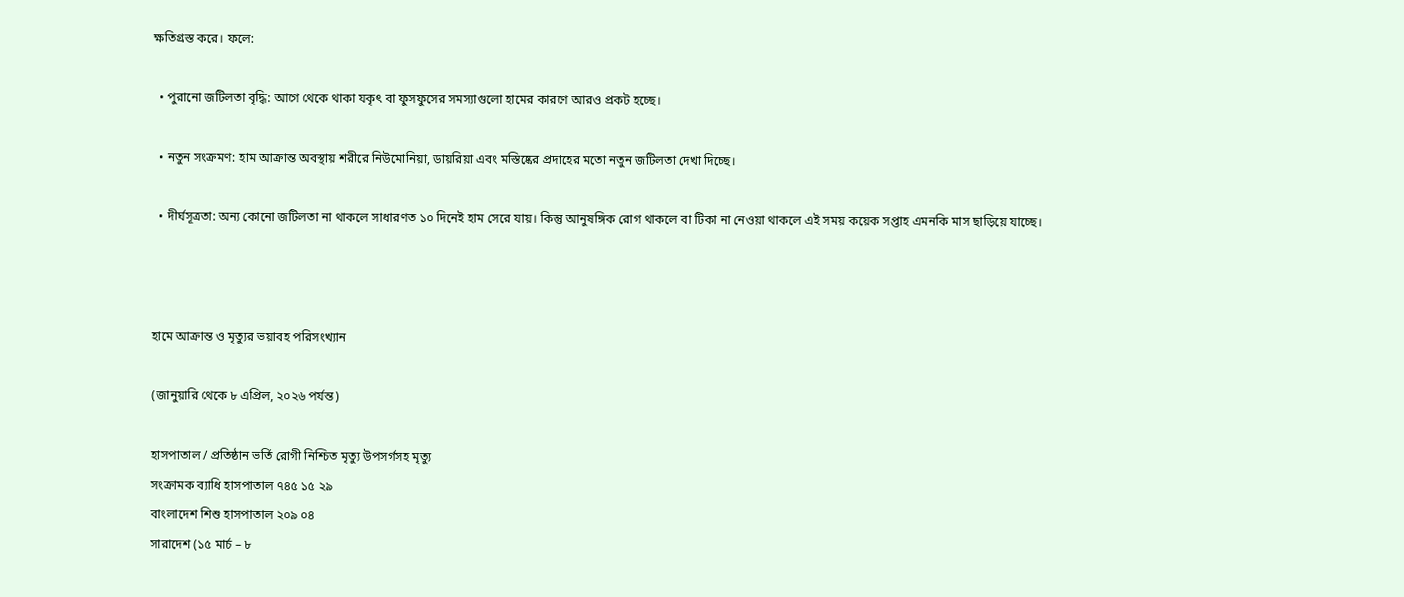ক্ষতিগ্রস্ত করে। ফলে:

  • পুরানো জটিলতা বৃদ্ধি: আগে থেকে থাকা যকৃৎ বা ফুসফুসের সমস্যাগুলো হামের কারণে আরও প্রকট হচ্ছে।

  • নতুন সংক্রমণ: হাম আক্রান্ত অবস্থায় শরীরে নিউমোনিয়া, ডায়রিয়া এবং মস্তিষ্কের প্রদাহের মতো নতুন জটিলতা দেখা দিচ্ছে।

  • দীর্ঘসূত্রতা: অন্য কোনো জটিলতা না থাকলে সাধারণত ১০ দিনেই হাম সেরে যায়। কিন্তু আনুষঙ্গিক রোগ থাকলে বা টিকা না নেওয়া থাকলে এই সময় কয়েক সপ্তাহ এমনকি মাস ছাড়িয়ে যাচ্ছে।



হামে আক্রান্ত ও মৃত্যুর ভয়াবহ পরিসংখ্যান

(জানুয়ারি থেকে ৮ এপ্রিল, ২০২৬ পর্যন্ত)

হাসপাতাল / প্রতিষ্ঠান ভর্তি রোগী নিশ্চিত মৃত্যু উপসর্গসহ মৃত্যু
সংক্রামক ব্যাধি হাসপাতাল ৭৪৫ ১৫ ২৯
বাংলাদেশ শিশু হাসপাতাল ২০৯ ০৪
সারাদেশ (১৫ মার্চ – ৮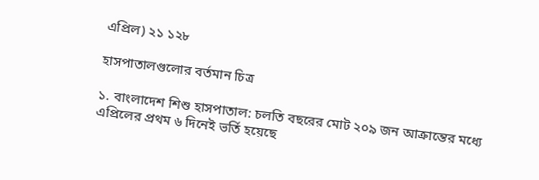এপ্রিল) ২১ ১২৮

হাসপাতালগুলোর বর্তমান চিত্র

১. বাংলাদেশ শিশু হাসপাতাল: চলতি বছরের মোট ২০৯ জন আক্রান্তের মধ্যে এপ্রিলের প্রথম ৬ দিনেই ভর্তি হয়েছে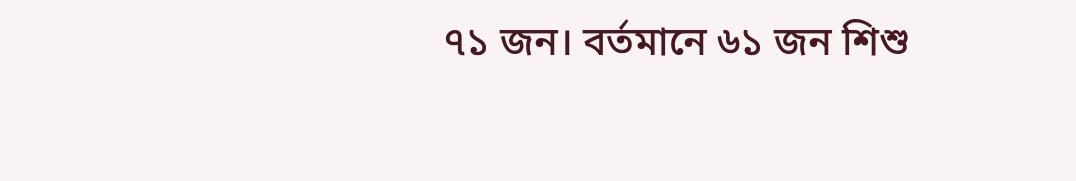৭১ জন। বর্তমানে ৬১ জন শিশু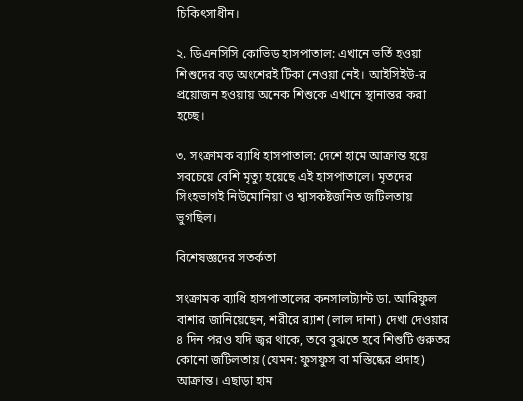চিকিৎসাধীন।

২. ডিএনসিসি কোভিড হাসপাতাল: এখানে ভর্তি হওয়া শিশুদের বড় অংশেরই টিকা নেওয়া নেই। আইসিইউ-র প্রয়োজন হওয়ায় অনেক শিশুকে এখানে স্থানান্তর করা হচ্ছে।

৩. সংক্রামক ব্যাধি হাসপাতাল: দেশে হামে আক্রান্ত হয়ে সবচেয়ে বেশি মৃত্যু হয়েছে এই হাসপাতালে। মৃতদের সিংহভাগই নিউমোনিয়া ও শ্বাসকষ্টজনিত জটিলতায় ভুগছিল।

বিশেষজ্ঞদের সতর্কতা

সংক্রামক ব্যাধি হাসপাতালের কনসালট্যান্ট ডা. আরিফুল বাশার জানিয়েছেন, শরীরে র‍্যাশ (লাল দানা) দেখা দেওয়ার ৪ দিন পরও যদি জ্বর থাকে, তবে বুঝতে হবে শিশুটি গুরুতর কোনো জটিলতায় (যেমন: ফুসফুস বা মস্তিষ্কের প্রদাহ) আক্রান্ত। এছাড়া হাম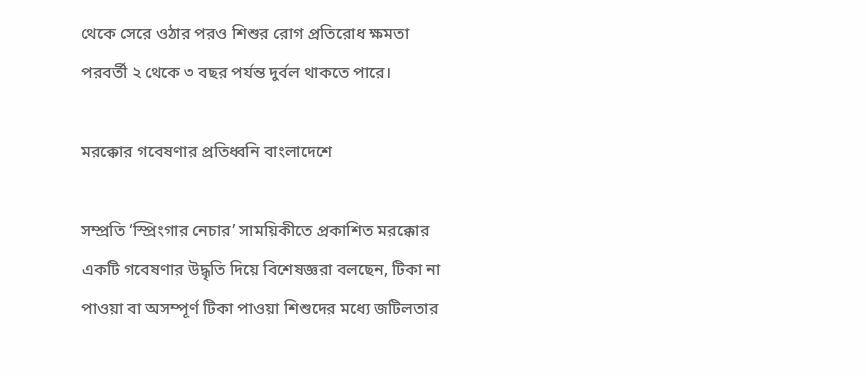থেকে সেরে ওঠার পরও শিশুর রোগ প্রতিরোধ ক্ষমতা পরবর্তী ২ থেকে ৩ বছর পর্যন্ত দুর্বল থাকতে পারে।

মরক্কোর গবেষণার প্রতিধ্বনি বাংলাদেশে

সম্প্রতি ‘স্প্রিংগার নেচার’ সাময়িকীতে প্রকাশিত মরক্কোর একটি গবেষণার উদ্ধৃতি দিয়ে বিশেষজ্ঞরা বলছেন, টিকা না পাওয়া বা অসম্পূর্ণ টিকা পাওয়া শিশুদের মধ্যে জটিলতার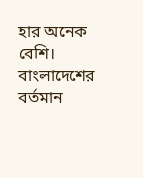হার অনেক বেশি। বাংলাদেশের বর্তমান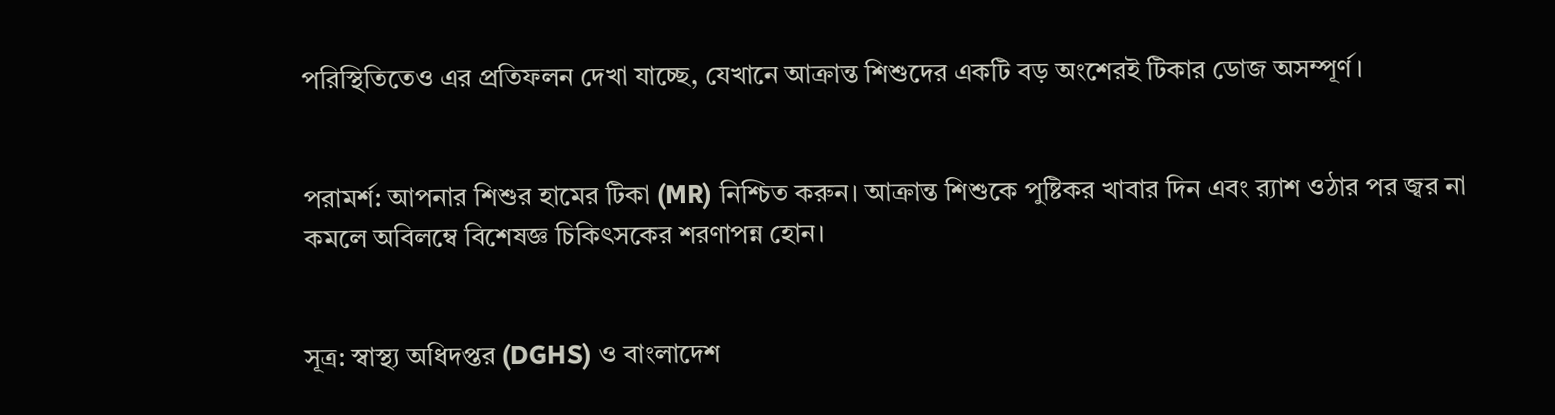পরিস্থিতিতেও এর প্রতিফলন দেখা যাচ্ছে, যেখানে আক্রান্ত শিশুদের একটি বড় অংশেরই টিকার ডোজ অসম্পূর্ণ।


পরামর্শ: আপনার শিশুর হামের টিকা (MR) নিশ্চিত করুন। আক্রান্ত শিশুকে পুষ্টিকর খাবার দিন এবং র‍্যাশ ওঠার পর জ্বর না কমলে অবিলম্বে বিশেষজ্ঞ চিকিৎসকের শরণাপন্ন হোন।


সূত্র: স্বাস্থ্য অধিদপ্তর (DGHS) ও বাংলাদেশ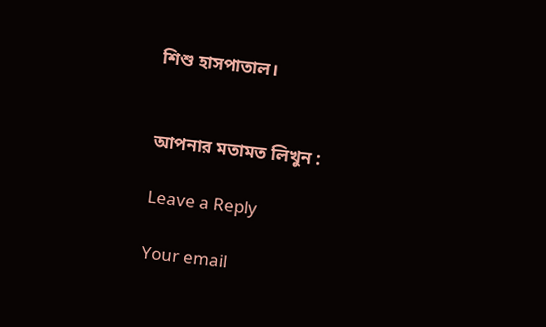শিশু হাসপাতাল।


আপনার মতামত লিখুন :

Leave a Reply

Your email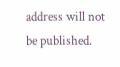address will not be published.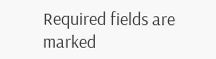Required fields are marked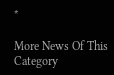*

More News Of This Category